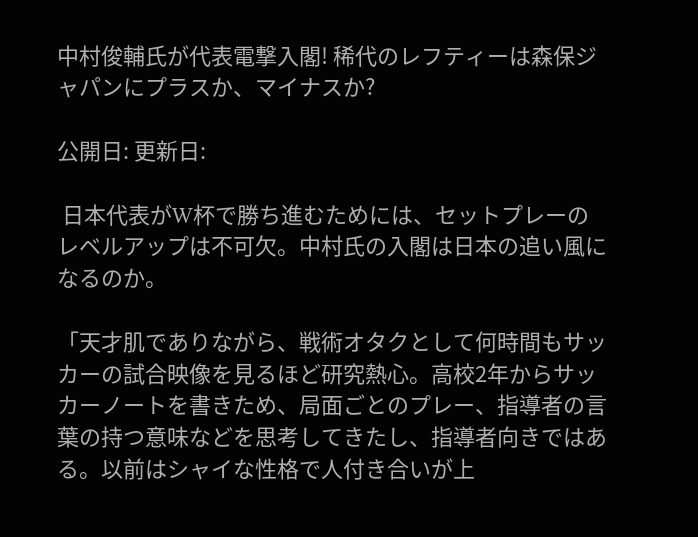中村俊輔氏が代表電撃入閣! 稀代のレフティーは森保ジャパンにプラスか、マイナスか?

公開日: 更新日:

 日本代表がW杯で勝ち進むためには、セットプレーのレベルアップは不可欠。中村氏の入閣は日本の追い風になるのか。

「天才肌でありながら、戦術オタクとして何時間もサッカーの試合映像を見るほど研究熱心。高校2年からサッカーノートを書きため、局面ごとのプレー、指導者の言葉の持つ意味などを思考してきたし、指導者向きではある。以前はシャイな性格で人付き合いが上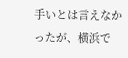手いとは言えなかったが、横浜で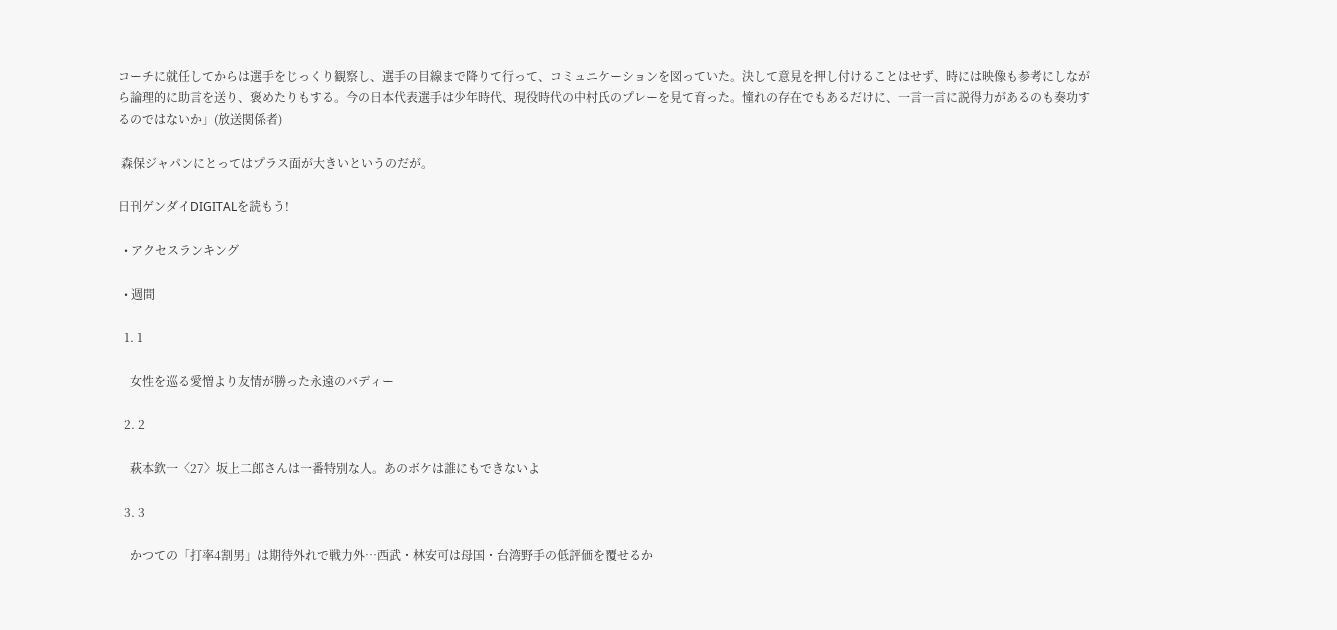コーチに就任してからは選手をじっくり観察し、選手の目線まで降りて行って、コミュニケーションを図っていた。決して意見を押し付けることはせず、時には映像も参考にしながら論理的に助言を送り、褒めたりもする。今の日本代表選手は少年時代、現役時代の中村氏のプレーを見て育った。憧れの存在でもあるだけに、一言一言に説得力があるのも奏功するのではないか」(放送関係者)

 森保ジャパンにとってはプラス面が大きいというのだが。

日刊ゲンダイDIGITALを読もう!

  • アクセスランキング

  • 週間

  1. 1

    女性を巡る愛憎より友情が勝った永遠のバディー

  2. 2

    萩本欽一〈27〉坂上二郎さんは一番特別な人。あのボケは誰にもできないよ

  3. 3

    かつての「打率4割男」は期待外れで戦力外…西武・林安可は母国・台湾野手の低評価を覆せるか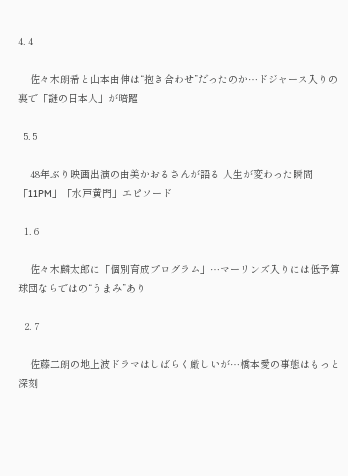4. 4

    佐々木朗希と山本由伸は“抱き合わせ”だったのか…ドジャース入りの裏で「謎の日本人」が暗躍

  5. 5

    48年ぶり映画出演の由美かおるさんが語る 人生が変わった瞬間「11PM」「水戸黄門」エピソード

  1. 6

    佐々木麟太郎に「個別育成プログラム」…マーリンズ入りには低予算球団ならではの“うまみ”あり

  2. 7

    佐藤二朗の地上波ドラマはしばらく厳しいが…橋本愛の事態はもっと深刻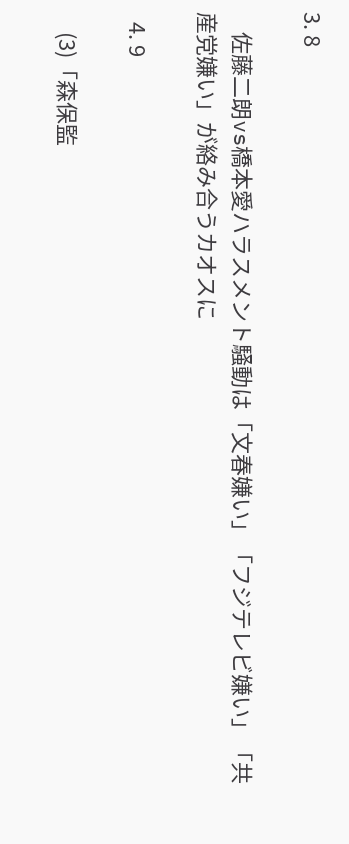3. 8

    佐藤二朗vs橋本愛ハラスメント騒動は「文春嫌い」「フジテレビ嫌い」「共産党嫌い」が絡み合うカオスに

  4. 9

    (3)「森保監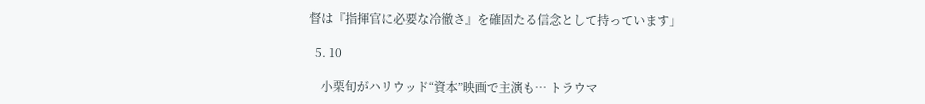督は『指揮官に必要な冷徹さ』を確固たる信念として持っています」

  5. 10

    小栗旬がハリウッド“資本”映画で主演も… トラウマ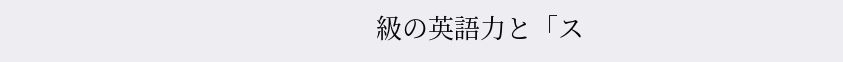級の英語力と「ス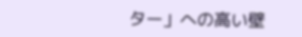ター」への高い壁